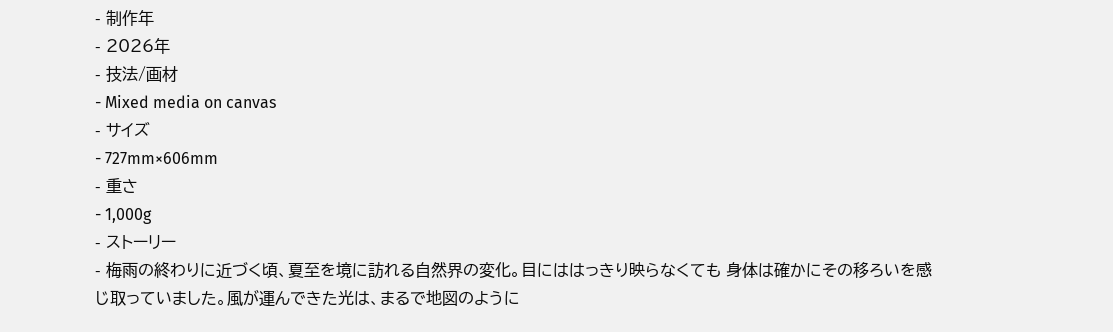- 制作年
- 2026年
- 技法/画材
- Mixed media on canvas
- サイズ
- 727mm×606mm
- 重さ
- 1,000g
- ストーリー
- 梅雨の終わりに近づく頃、夏至を境に訪れる自然界の変化。目にははっきり映らなくても 身体は確かにその移ろいを感じ取っていました。風が運んできた光は、まるで地図のように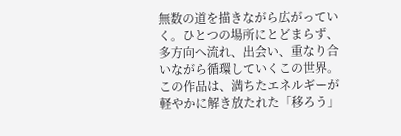無数の道を描きながら広がっていく。ひとつの場所にとどまらず、多方向へ流れ、出会い、重なり合いながら循環していくこの世界。この作品は、満ちたエネルギーが軽やかに解き放たれた「移ろう」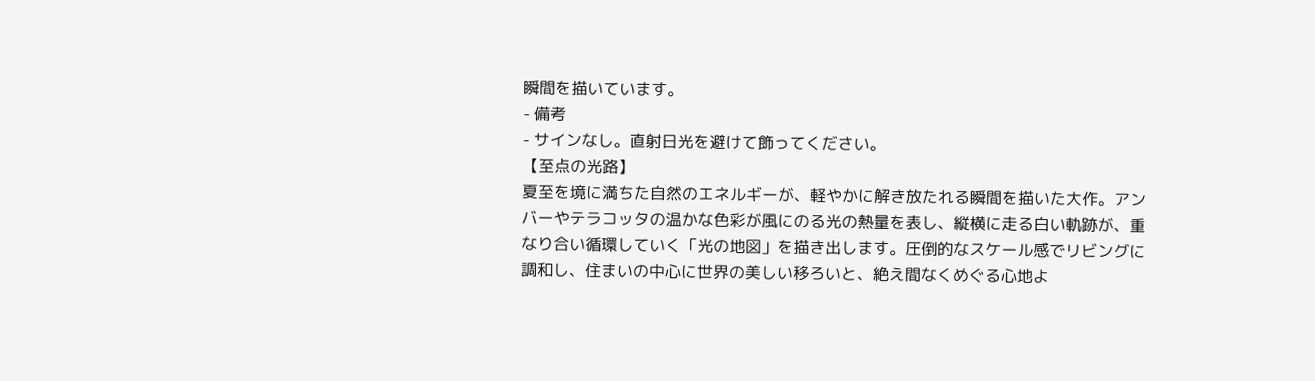瞬間を描いています。
- 備考
- サインなし。直射日光を避けて飾ってください。
【至点の光路】
夏至を境に満ちた自然のエネルギーが、軽やかに解き放たれる瞬間を描いた大作。アンバーやテラコッタの温かな色彩が風にのる光の熱量を表し、縦横に走る白い軌跡が、重なり合い循環していく「光の地図」を描き出します。圧倒的なスケール感でリビングに調和し、住まいの中心に世界の美しい移ろいと、絶え間なくめぐる心地よ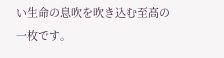い生命の息吹を吹き込む至高の一枚です。